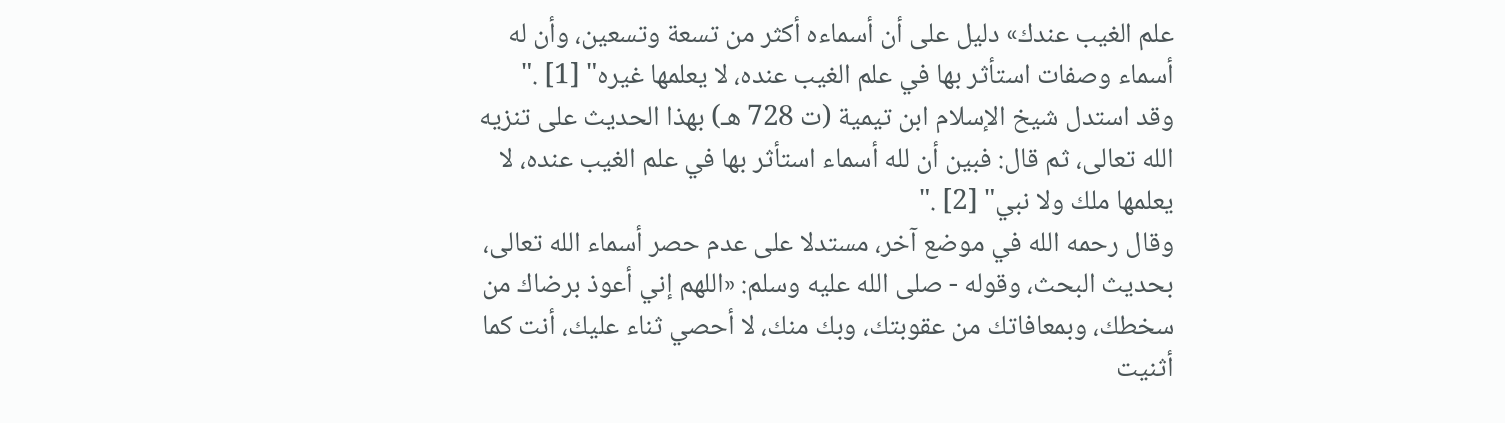علم الغيب عندك» دليل على أن أسماءه أكثر من تسعة وتسعين، وأن له أسماء وصفات استأثر بها في علم الغيب عنده، لا يعلمها غيره" [1] ."
وقد استدل شيخ الإسلام ابن تيمية (ت 728 هـ) بهذا الحديث على تنزيه الله تعالى، ثم قال: فبين أن لله أسماء استأثر بها في علم الغيب عنده، لا يعلمها ملك ولا نبي" [2] ."
وقال رحمه الله في موضع آخر، مستدلا على عدم حصر أسماء الله تعالى، بحديث البحث، وقوله - صلى الله عليه وسلم: «اللهم إني أعوذ برضاك من سخطك، وبمعافاتك من عقوبتك، وبك منك، لا أحصي ثناء عليك، أنت كما أثنيت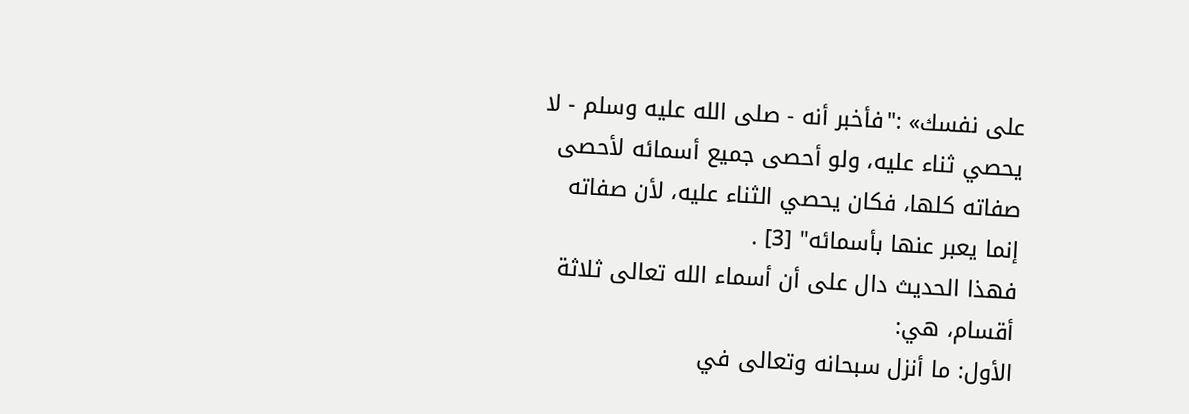على نفسك» :"فأخبر أنه - صلى الله عليه وسلم - لا يحصي ثناء عليه، ولو أحصى جميع أسمائه لأحصى صفاته كلها، فكان يحصي الثناء عليه، لأن صفاته إنما يعبر عنها بأسمائه" [3] .
فهذا الحديث دال على أن أسماء الله تعالى ثلاثة أقسام، هي:
الأول: ما أنزل سبحانه وتعالى في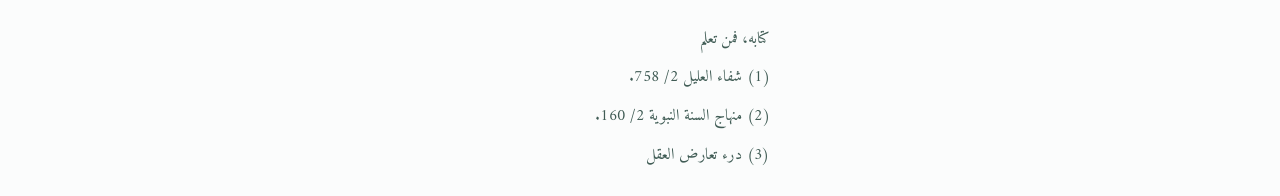كتابه، فمن تعلم
(1) شفاء العليل 2/ 758.
(2) منهاج السنة النبوية 2/ 160.
(3) درء تعارض العقل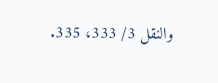والنقل 3/ 333، 335.